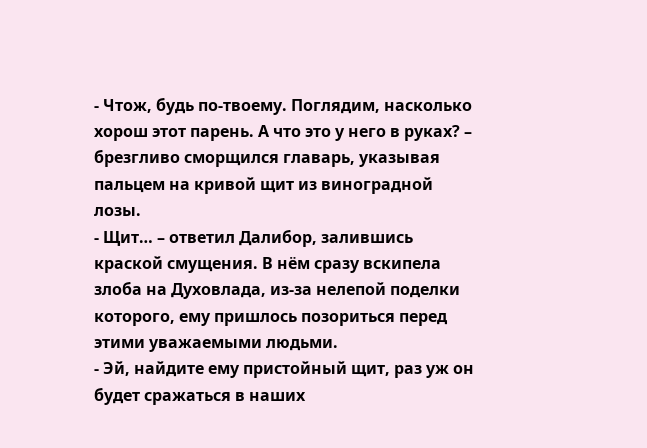- Чтож, будь по-твоему. Поглядим, насколько хорош этот парень. А что это у него в руках? – брезгливо сморщился главарь, указывая пальцем на кривой щит из виноградной лозы.
- Щит… – ответил Далибор, залившись краской смущения. В нём сразу вскипела злоба на Духовлада, из-за нелепой поделки которого, ему пришлось позориться перед этими уважаемыми людьми.
- Эй, найдите ему пристойный щит, раз уж он будет сражаться в наших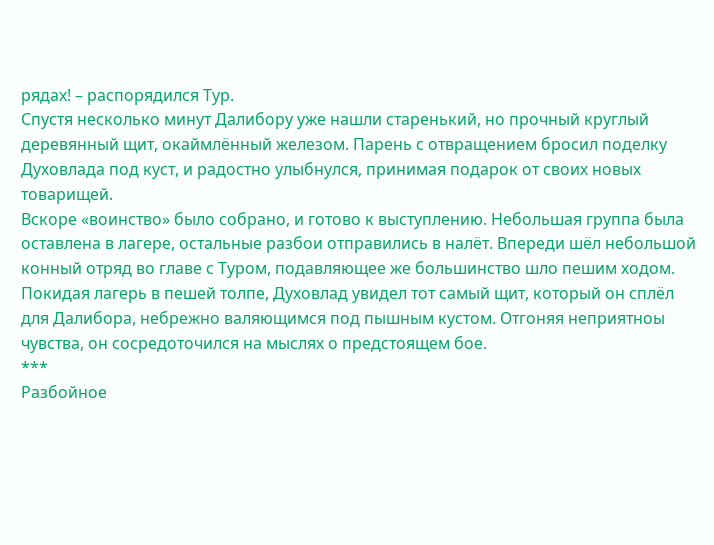рядах! – распорядился Тур.
Спустя несколько минут Далибору уже нашли старенький, но прочный круглый деревянный щит, окаймлённый железом. Парень с отвращением бросил поделку Духовлада под куст, и радостно улыбнулся, принимая подарок от своих новых товарищей.
Вскоре «воинство» было собрано, и готово к выступлению. Небольшая группа была оставлена в лагере, остальные разбои отправились в налёт. Впереди шёл небольшой конный отряд во главе с Туром, подавляющее же большинство шло пешим ходом.
Покидая лагерь в пешей толпе, Духовлад увидел тот самый щит, который он сплёл для Далибора, небрежно валяющимся под пышным кустом. Отгоняя неприятноы чувства, он сосредоточился на мыслях о предстоящем бое.
***
Разбойное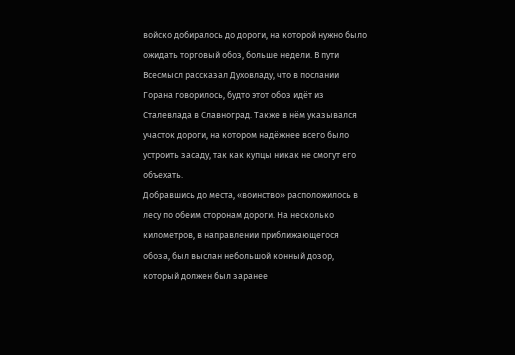войско добиралось до дороги, на которой нужно было ожидать торговый обоз, больше недели. В пути Всесмысл рассказал Духовладу, что в послании Горана говорилось, будто этот обоз идёт из Сталевлада в Славноград. Также в нём указывался участок дороги, на котором надёжнее всего было устроить засаду, так как купцы никак не смогут его объехать.
Добравшись до места, «воинство» расположилось в лесу по обеим сторонам дороги. На несколько километров, в направлении приближающегося обоза, был выслан небольшой конный дозор, который должен был заранее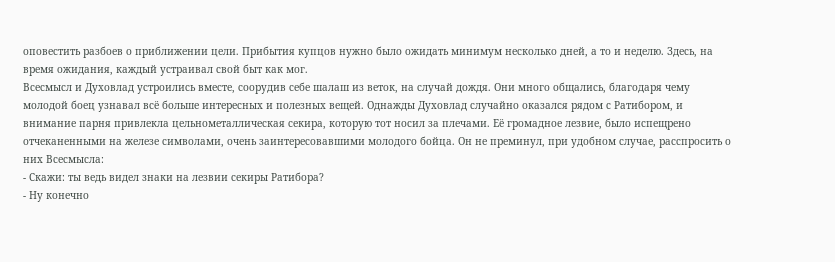оповестить разбоев о приближении цели. Прибытия купцов нужно было ожидать минимум несколько дней, а то и неделю. Здесь, на время ожидания, каждый устраивал свой быт как мог.
Всесмысл и Духовлад устроились вместе, соорудив себе шалаш из веток, на случай дождя. Они много общались, благодаря чему молодой боец узнавал всё больше интересных и полезных вещей. Однажды Духовлад случайно оказался рядом с Ратибором, и внимание парня привлекла цельнометаллическая секира, которую тот носил за плечами. Её громадное лезвие, было испещрено отчеканенными на железе символами, очень заинтересовавшими молодого бойца. Он не преминул, при удобном случае, расспросить о них Всесмысла:
- Скажи: ты ведь видел знаки на лезвии секиры Ратибора?
- Ну конечно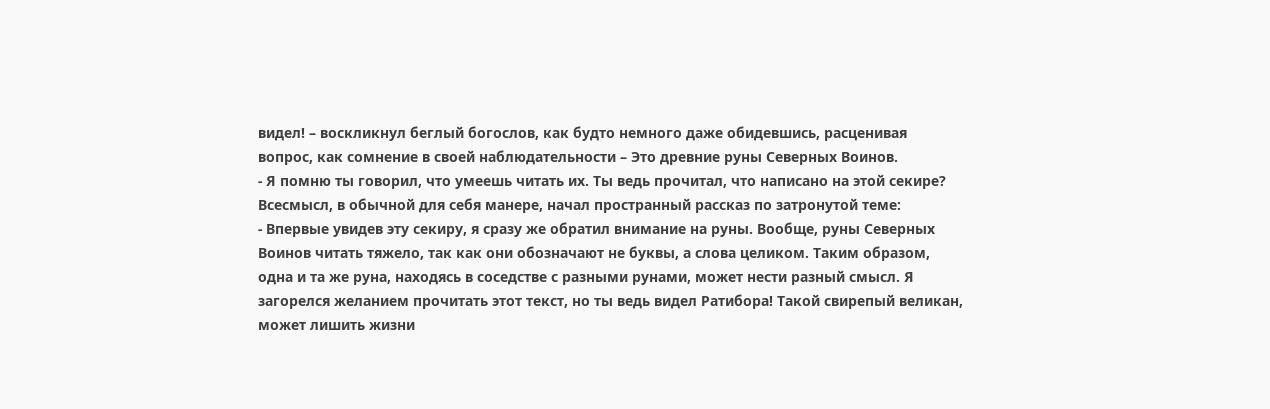видел! – воскликнул беглый богослов, как будто немного даже обидевшись, расценивая вопрос, как сомнение в своей наблюдательности – Это древние руны Северных Воинов.
- Я помню ты говорил, что умеешь читать их. Ты ведь прочитал, что написано на этой секире?
Всесмысл, в обычной для себя манере, начал пространный рассказ по затронутой теме:
- Впервые увидев эту секиру, я сразу же обратил внимание на руны. Вообще, руны Северных Воинов читать тяжело, так как они обозначают не буквы, а слова целиком. Таким образом, одна и та же руна, находясь в соседстве с разными рунами, может нести разный смысл. Я загорелся желанием прочитать этот текст, но ты ведь видел Ратибора! Такой свирепый великан, может лишить жизни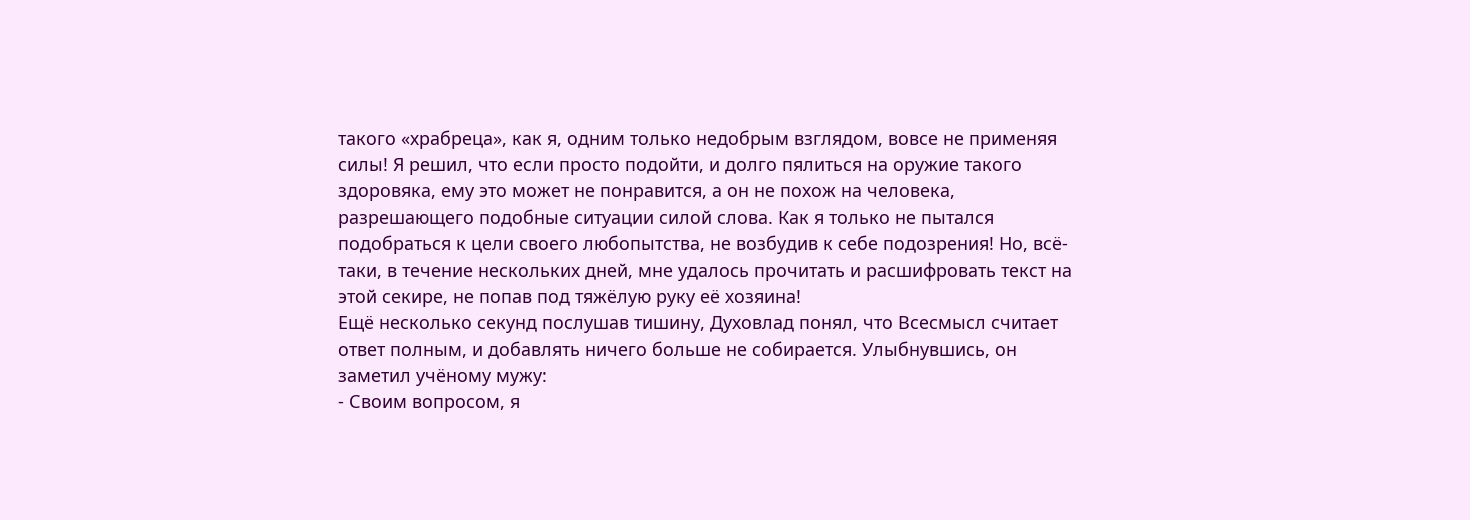такого «храбреца», как я, одним только недобрым взглядом, вовсе не применяя силы! Я решил, что если просто подойти, и долго пялиться на оружие такого здоровяка, ему это может не понравится, а он не похож на человека, разрешающего подобные ситуации силой слова. Как я только не пытался подобраться к цели своего любопытства, не возбудив к себе подозрения! Но, всё-таки, в течение нескольких дней, мне удалось прочитать и расшифровать текст на этой секире, не попав под тяжёлую руку её хозяина!
Ещё несколько секунд послушав тишину, Духовлад понял, что Всесмысл считает ответ полным, и добавлять ничего больше не собирается. Улыбнувшись, он заметил учёному мужу:
- Своим вопросом, я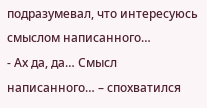подразумевал, что интересуюсь смыслом написанного…
- Ах да, да… Смысл написанного… – спохватился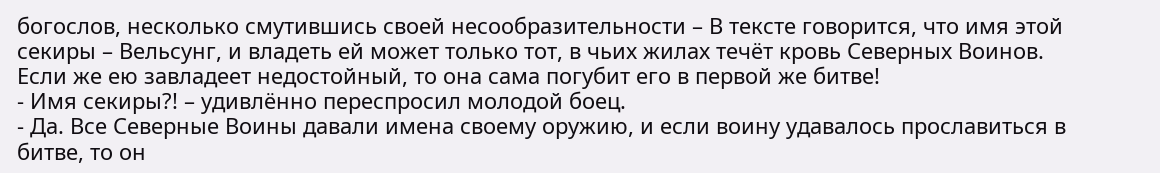богослов, несколько смутившись своей несообразительности – В тексте говорится, что имя этой секиры – Вельсунг, и владеть ей может только тот, в чьих жилах течёт кровь Северных Воинов. Если же ею завладеет недостойный, то она сама погубит его в первой же битве!
- Имя секиры?! – удивлённо переспросил молодой боец.
- Да. Все Северные Воины давали имена своему оружию, и если воину удавалось прославиться в битве, то он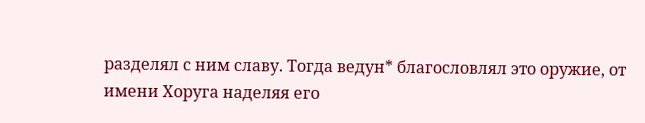разделял с ним славу. Тогда ведун* благословлял это оружие, от имени Хоруга наделяя его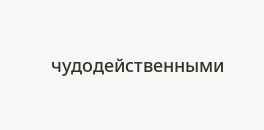чудодейственными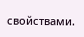свойствами.